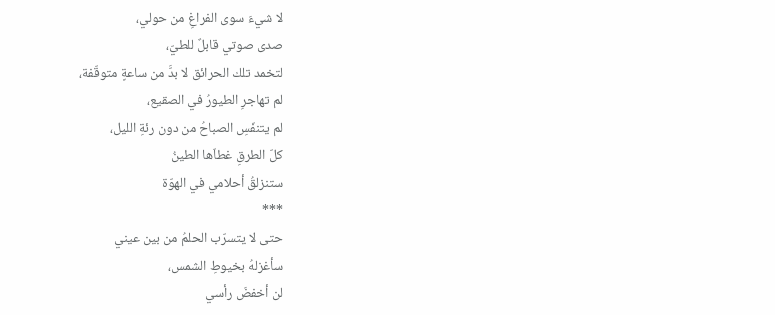لا شيءَ سوى الفراغِ من حولي،
صدى صوتي قابلٌ للطيّ،
لتخمد تلك الحرائق لا بدَّ من ساعةٍ متوقّفة،
لم تهاجرِ الطيورُ في الصقيع،
لم يتنفّسِ الصباحُ من دون رئةِ الليل،
كلّ الطرقِ غطاّها الطينُ
ستنزلقُ أحلامي في الهوّة
***
حتى لا يتسرّب الحلمُ من بين عيني
سأغزلهُ بخيوطِ الشمس،
لن أخفضَ رأسي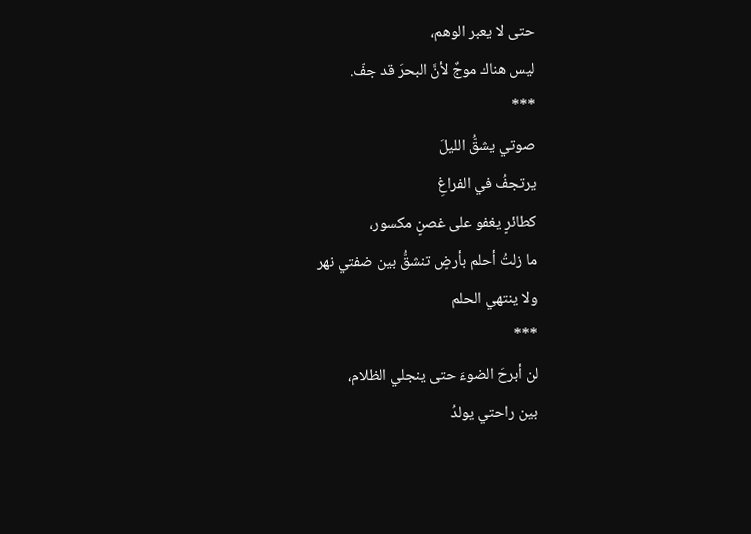حتى لا يعبر الوهم،
ليس هناك موجٌ لأنَّ البحرَ قد جفّ.
***
صوتي يشقُّ الليلَ
يرتجفُ في الفراغِ
كطائرٍ يغفو على غصنٍ مكسور،
ما زلتُ أحلم بأرضٍ تنشقُّ بين ضفتي نهر
ولا ينتهي الحلم
***
لن أبرحَ الضوءَ حتى ينجلي الظلام،
بين راحتي يولدُ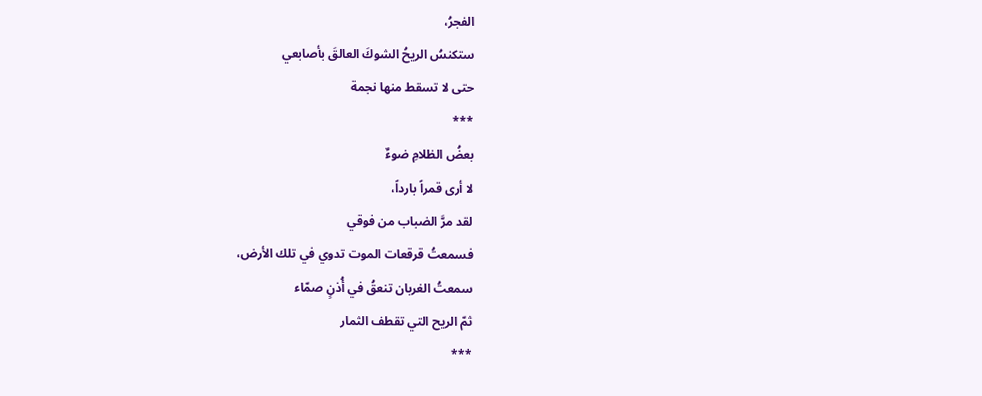الفجرُ،
ستكنسُ الريحُ الشوكَ العالقَ بأصابعي
حتى لا تسقط منها نجمة
***
بعضُ الظلامِ ضوءٌ
لا أرى قمراً بارداً،
لقد مرَّ الضباب من فوقي
فسمعتُ قرقعات الموت تدوي في تلك الأرض،
سمعتُ الغربان تنعقُ في أُذنٍ صمّاء
ثمّ الريح التي تقطف الثمار
***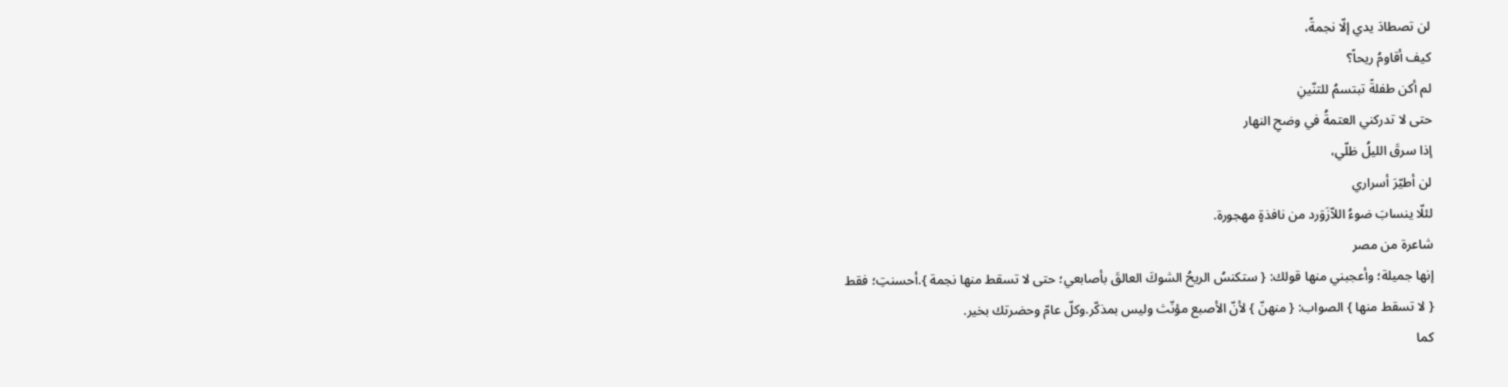لن تصطادَ يدي إلّا نجمةً،
كيف أقاومُ ريحاً؟
لم أكن طفلةً تبتسمُ للتنّينِ
حتى لا تدركني العتمةُ في وضحِ النهار
إذا سرقَ الليلُ ظلّي،
لن أطيّرَ أسراري
لئلّا ينسابَ ضوءُ اللاّزَوَرد من نافذةٍ مهجورة.
شاعرة من مصر
إنها جميلة؛ وأعجبني منها قولك: { ستكنسُ الريحُ الشوكَ العالقَ بأصابعي؛ حتى لا تسقط منها نجمة }.أحسنتِ؛ فقط
{ لا تسقط منها } الصواب: { منهنّ } لأنّ الأصبع مؤنّث وليس بمذكّر.وكلّ عامّ وحضرتك بخير.
كما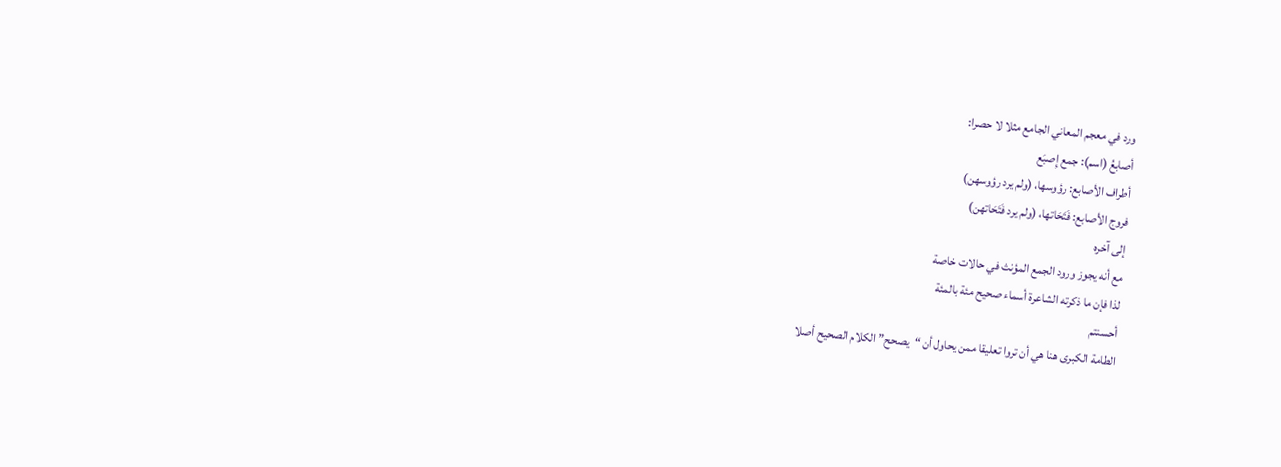ورد في معجم المعاني الجامع مثلا لا حصرا:
أصابعُ (اسم): جمع إِصبَع
أطراف الأصابع: رؤوسها، (ولم يرد رؤوسهن)
فروج الأصابع: فَتَحَاتها، (ولم يرد فَتَحَاتهن)
إلى آخره
مع أنه يجوز ورود الجمع المؤنث في حالات خاصة
لذا فإن ما ذكرته الشاعرة أسماء صحيح مئة بالمئة
أحسنتم
الطامة الكبرى هنا هي أن تروا تعليقا ممن يحاول أن “يصحح” الكلام الصحيح أصلا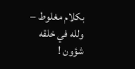بكلام مغلوط –
ولله في خلقه شؤون !